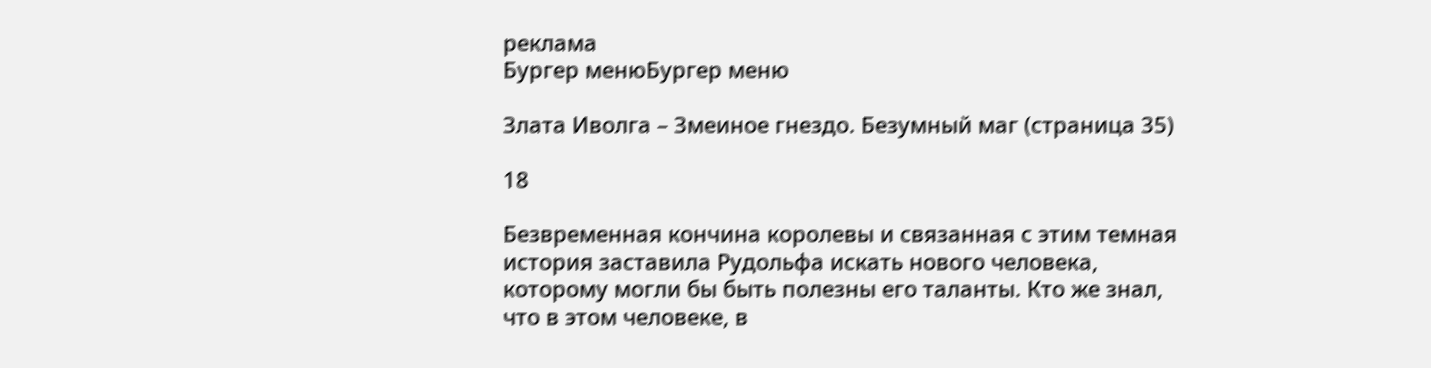реклама
Бургер менюБургер меню

Злата Иволга – Змеиное гнездо. Безумный маг (страница 35)

18

Безвременная кончина королевы и связанная с этим темная история заставила Рудольфа искать нового человека, которому могли бы быть полезны его таланты. Кто же знал, что в этом человеке, в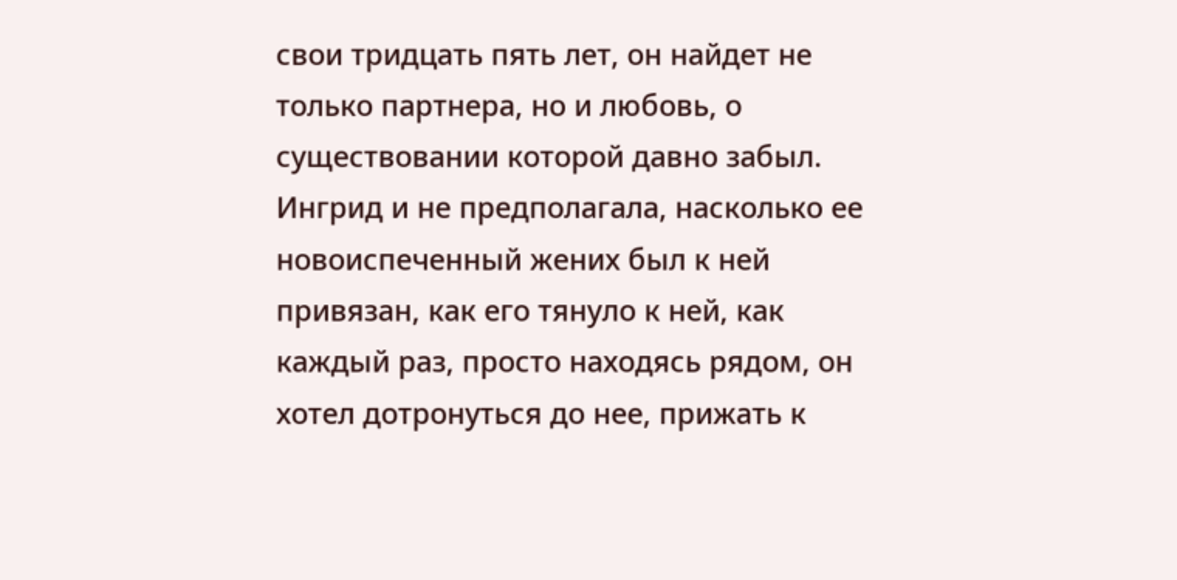свои тридцать пять лет, он найдет не только партнера, но и любовь, о существовании которой давно забыл. Ингрид и не предполагала, насколько ее новоиспеченный жених был к ней привязан, как его тянуло к ней, как каждый раз, просто находясь рядом, он хотел дотронуться до нее, прижать к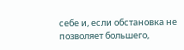себе и, если обстановка не позволяет большего,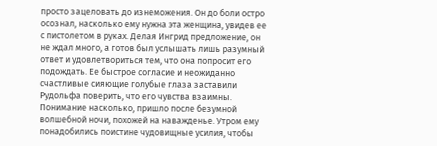просто зацеловать до изнеможения. Он до боли остро осознал, насколько ему нужна эта женщина, увидев ее с пистолетом в руках. Делая Ингрид предложение, он не ждал много, а готов был услышать лишь разумный ответ и удовлетвориться тем, что она попросит его подождать. Ее быстрое согласие и неожиданно счастливые сияющие голубые глаза заставили Рудольфа поверить, что его чувства взаимны. Понимание насколько, пришло после безумной волшебной ночи, похожей на наважденье. Утром ему понадобились поистине чудовищные усилия, чтобы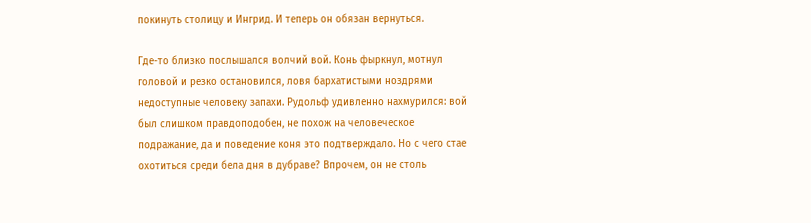покинуть столицу и Ингрид. И теперь он обязан вернуться.

Где-то близко послышался волчий вой. Конь фыркнул, мотнул головой и резко остановился, ловя бархатистыми ноздрями недоступные человеку запахи. Рудольф удивленно нахмурился: вой был слишком правдоподобен, не похож на человеческое подражание, да и поведение коня это подтверждало. Но с чего стае охотиться среди бела дня в дубраве? Впрочем, он не столь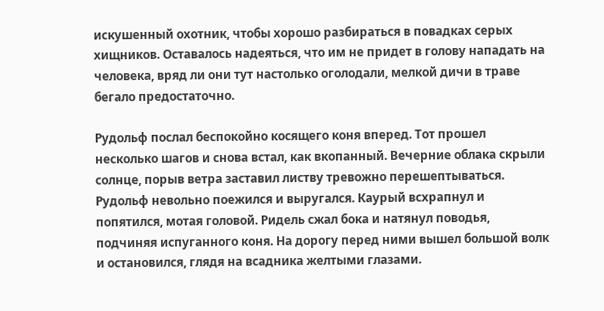искушенный охотник, чтобы хорошо разбираться в повадках серых хищников. Оставалось надеяться, что им не придет в голову нападать на человека, вряд ли они тут настолько оголодали, мелкой дичи в траве бегало предостаточно.

Рудольф послал беспокойно косящего коня вперед. Тот прошел несколько шагов и снова встал, как вкопанный. Вечерние облака скрыли солнце, порыв ветра заставил листву тревожно перешептываться. Рудольф невольно поежился и выругался. Каурый всхрапнул и попятился, мотая головой. Ридель сжал бока и натянул поводья, подчиняя испуганного коня. На дорогу перед ними вышел большой волк и остановился, глядя на всадника желтыми глазами.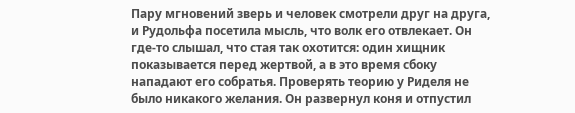Пару мгновений зверь и человек смотрели друг на друга, и Рудольфа посетила мысль, что волк его отвлекает. Он где-то слышал, что стая так охотится: один хищник показывается перед жертвой, а в это время сбоку нападают его собратья. Проверять теорию у Риделя не было никакого желания. Он развернул коня и отпустил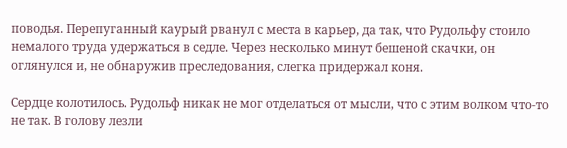поводья. Перепуганный каурый рванул с места в карьер, да так, что Рудольфу стоило немалого труда удержаться в седле. Через несколько минут бешеной скачки, он оглянулся и, не обнаружив преследования, слегка придержал коня.

Сердце колотилось. Рудольф никак не мог отделаться от мысли, что с этим волком что-то не так. В голову лезли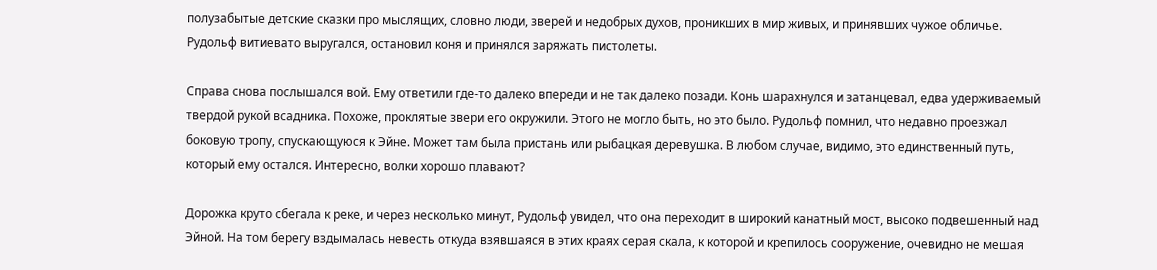полузабытые детские сказки про мыслящих, словно люди, зверей и недобрых духов, проникших в мир живых, и принявших чужое обличье. Рудольф витиевато выругался, остановил коня и принялся заряжать пистолеты.

Справа снова послышался вой. Ему ответили где-то далеко впереди и не так далеко позади. Конь шарахнулся и затанцевал, едва удерживаемый твердой рукой всадника. Похоже, проклятые звери его окружили. Этого не могло быть, но это было. Рудольф помнил, что недавно проезжал боковую тропу, спускающуюся к Эйне. Может там была пристань или рыбацкая деревушка. В любом случае, видимо, это единственный путь, который ему остался. Интересно, волки хорошо плавают?

Дорожка круто сбегала к реке, и через несколько минут, Рудольф увидел, что она переходит в широкий канатный мост, высоко подвешенный над Эйной. На том берегу вздымалась невесть откуда взявшаяся в этих краях серая скала, к которой и крепилось сооружение, очевидно не мешая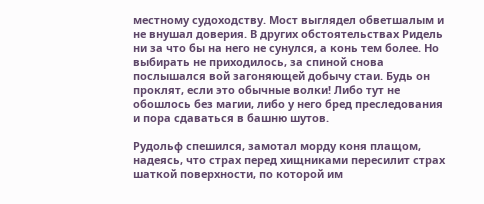местному судоходству. Мост выглядел обветшалым и не внушал доверия. В других обстоятельствах Ридель ни за что бы на него не сунулся, а конь тем более. Но выбирать не приходилось, за спиной снова послышался вой загоняющей добычу стаи. Будь он проклят, если это обычные волки! Либо тут не обошлось без магии, либо у него бред преследования и пора сдаваться в башню шутов.

Рудольф спешился, замотал морду коня плащом, надеясь, что страх перед хищниками пересилит страх шаткой поверхности, по которой им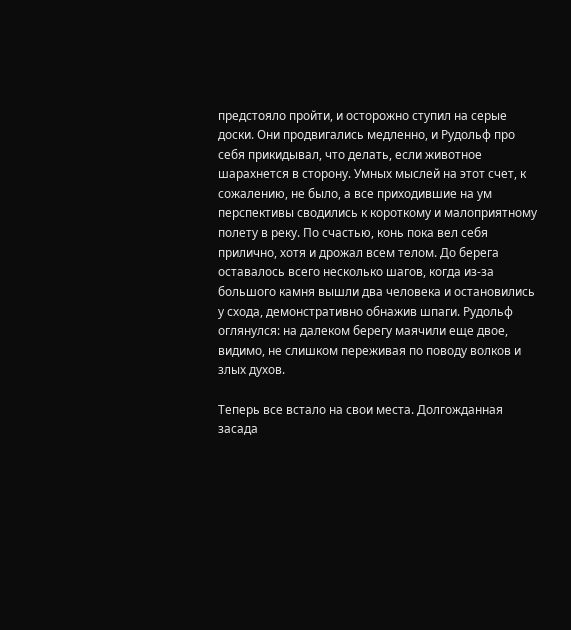предстояло пройти, и осторожно ступил на серые доски. Они продвигались медленно, и Рудольф про себя прикидывал, что делать, если животное шарахнется в сторону. Умных мыслей на этот счет, к сожалению, не было, а все приходившие на ум перспективы сводились к короткому и малоприятному полету в реку. По счастью, конь пока вел себя прилично, хотя и дрожал всем телом. До берега оставалось всего несколько шагов, когда из-за большого камня вышли два человека и остановились у схода, демонстративно обнажив шпаги. Рудольф оглянулся: на далеком берегу маячили еще двое, видимо, не слишком переживая по поводу волков и злых духов.

Теперь все встало на свои места. Долгожданная засада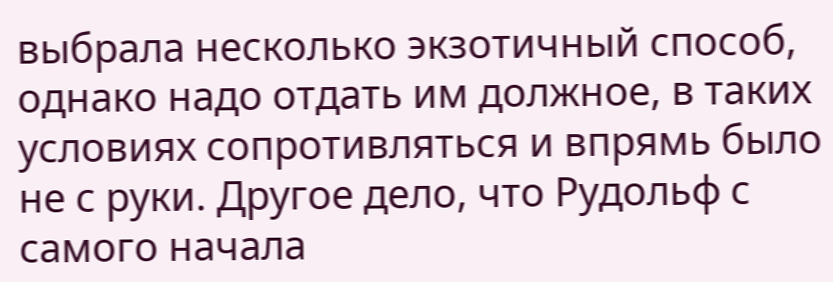выбрала несколько экзотичный способ, однако надо отдать им должное, в таких условиях сопротивляться и впрямь было не с руки. Другое дело, что Рудольф с самого начала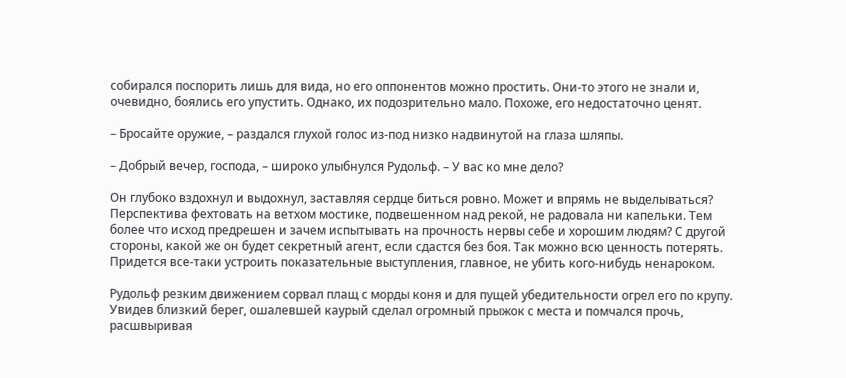собирался поспорить лишь для вида, но его оппонентов можно простить. Они-то этого не знали и, очевидно, боялись его упустить. Однако, их подозрительно мало. Похоже, его недостаточно ценят.

– Бросайте оружие, – раздался глухой голос из-под низко надвинутой на глаза шляпы.

– Добрый вечер, господа, – широко улыбнулся Рудольф. – У вас ко мне дело?

Он глубоко вздохнул и выдохнул, заставляя сердце биться ровно. Может и впрямь не выделываться? Перспектива фехтовать на ветхом мостике, подвешенном над рекой, не радовала ни капельки. Тем более что исход предрешен и зачем испытывать на прочность нервы себе и хорошим людям? С другой стороны, какой же он будет секретный агент, если сдастся без боя. Так можно всю ценность потерять. Придется все-таки устроить показательные выступления, главное, не убить кого-нибудь ненароком.

Рудольф резким движением сорвал плащ с морды коня и для пущей убедительности огрел его по крупу. Увидев близкий берег, ошалевшей каурый сделал огромный прыжок с места и помчался прочь, расшвыривая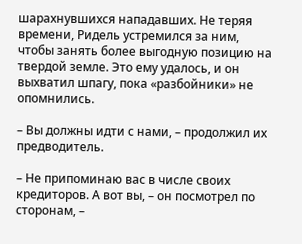шарахнувшихся нападавших. Не теряя времени, Ридель устремился за ним, чтобы занять более выгодную позицию на твердой земле. Это ему удалось, и он выхватил шпагу, пока «разбойники» не опомнились.

– Вы должны идти с нами, – продолжил их предводитель.

– Не припоминаю вас в числе своих кредиторов. А вот вы, – он посмотрел по сторонам, –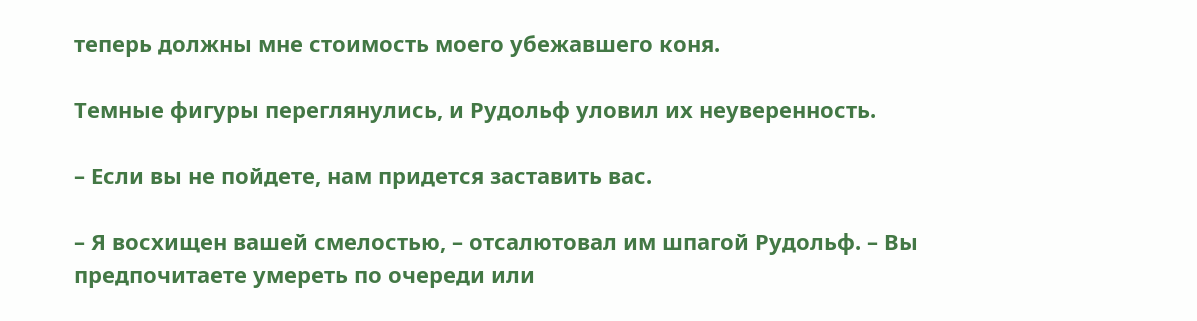теперь должны мне стоимость моего убежавшего коня.

Темные фигуры переглянулись, и Рудольф уловил их неуверенность.

– Если вы не пойдете, нам придется заставить вас.

– Я восхищен вашей смелостью, – отсалютовал им шпагой Рудольф. – Вы предпочитаете умереть по очереди или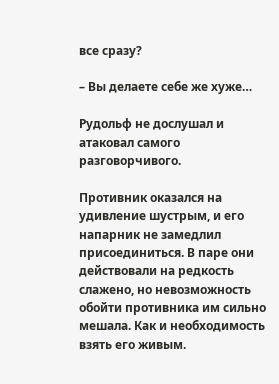все сразу?

– Вы делаете себе же хуже…

Рудольф не дослушал и атаковал самого разговорчивого.

Противник оказался на удивление шустрым, и его напарник не замедлил присоединиться. В паре они действовали на редкость слажено, но невозможность обойти противника им сильно мешала. Как и необходимость взять его живым.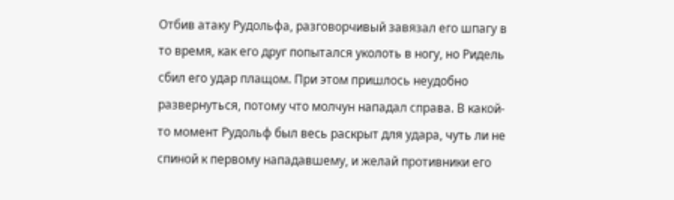Отбив атаку Рудольфа, разговорчивый завязал его шпагу в то время, как его друг попытался уколоть в ногу, но Ридель сбил его удар плащом. При этом пришлось неудобно развернуться, потому что молчун нападал справа. В какой-то момент Рудольф был весь раскрыт для удара, чуть ли не спиной к первому нападавшему, и желай противники его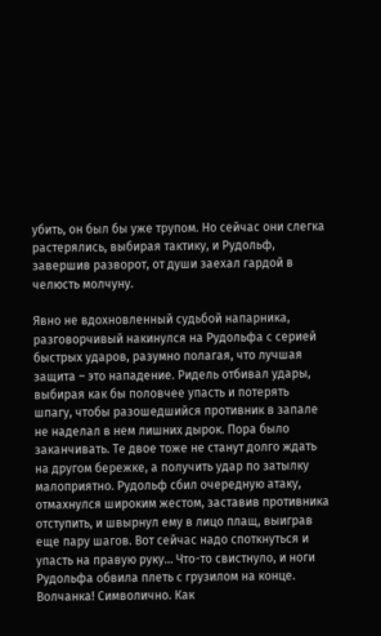убить, он был бы уже трупом. Но сейчас они слегка растерялись, выбирая тактику, и Рудольф, завершив разворот, от души заехал гардой в челюсть молчуну.

Явно не вдохновленный судьбой напарника, разговорчивый накинулся на Рудольфа с серией быстрых ударов, разумно полагая, что лучшая защита – это нападение. Ридель отбивал удары, выбирая как бы половчее упасть и потерять шпагу, чтобы разошедшийся противник в запале не наделал в нем лишних дырок. Пора было заканчивать. Те двое тоже не станут долго ждать на другом бережке, а получить удар по затылку малоприятно. Рудольф сбил очередную атаку, отмахнулся широким жестом, заставив противника отступить, и швырнул ему в лицо плащ, выиграв еще пару шагов. Вот сейчас надо споткнуться и упасть на правую руку… Что-то свистнуло, и ноги Рудольфа обвила плеть с грузилом на конце. Волчанка! Символично. Как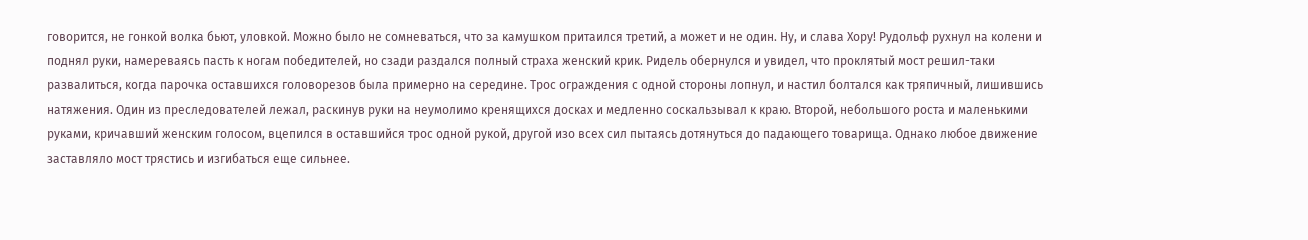говорится, не гонкой волка бьют, уловкой. Можно было не сомневаться, что за камушком притаился третий, а может и не один. Ну, и слава Хору! Рудольф рухнул на колени и поднял руки, намереваясь пасть к ногам победителей, но сзади раздался полный страха женский крик. Ридель обернулся и увидел, что проклятый мост решил-таки развалиться, когда парочка оставшихся головорезов была примерно на середине. Трос ограждения с одной стороны лопнул, и настил болтался как тряпичный, лишившись натяжения. Один из преследователей лежал, раскинув руки на неумолимо кренящихся досках и медленно соскальзывал к краю. Второй, небольшого роста и маленькими руками, кричавший женским голосом, вцепился в оставшийся трос одной рукой, другой изо всех сил пытаясь дотянуться до падающего товарища. Однако любое движение заставляло мост трястись и изгибаться еще сильнее.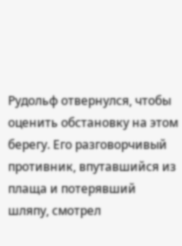Рудольф отвернулся, чтобы оценить обстановку на этом берегу. Его разговорчивый противник, впутавшийся из плаща и потерявший шляпу, смотрел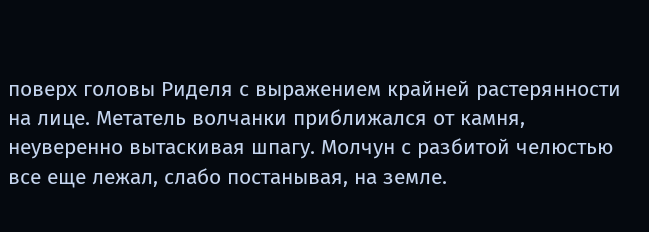поверх головы Риделя с выражением крайней растерянности на лице. Метатель волчанки приближался от камня, неуверенно вытаскивая шпагу. Молчун с разбитой челюстью все еще лежал, слабо постанывая, на земле.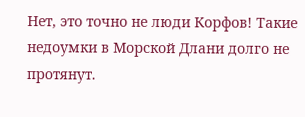Нет, это точно не люди Корфов! Такие недоумки в Морской Длани долго не протянут.